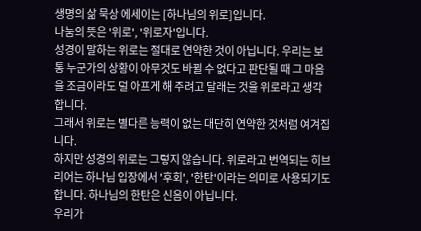생명의 삶 묵상 에세이는 [하나님의 위로]입니다.
나눔의 뜻은 '위로', '위로자'입니다.
성경이 말하는 위로는 절대로 연약한 것이 아닙니다. 우리는 보통 누군가의 상황이 아무것도 바뀔 수 없다고 판단될 때 그 마음을 조금이라도 덜 아프게 해 주려고 달래는 것을 위로라고 생각합니다.
그래서 위로는 별다른 능력이 없는 대단히 연약한 것처럼 여겨집니다.
하지만 성경의 위로는 그렇지 않습니다. 위로라고 번역되는 히브리어는 하나님 입장에서 '후회', '한탄'이라는 의미로 사용되기도 합니다. 하나님의 한탄은 신음이 아닙니다.
우리가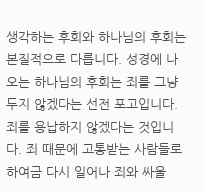생각하는 후회와 하나님의 후회는 본질적으로 다릅니다. 성경에 나오는 하나님의 후회는 죄를 그냥 두지 않겠다는 선전 포고입니다. 죄를 용납하지 않겠다는 것입니다. 죄 때문에 고통받는 사람들로 하여금 다시 일어나 죄와 싸울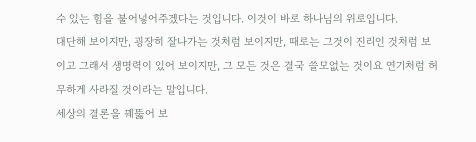수 있는 힘을 불어넣어주겠다는 것입니다. 이것이 바로 하나님의 위로입니다.
대단해 보이지만, 굉장히 잘나가는 것처럼 보이지만, 때로는 그것이 진리인 것처럼 보이고 그래서 생명력이 있어 보이지만, 그 모든 것은 결국 쓸모없는 것이요 연기처럼 허무하게 사라질 것이라는 말입니다.
세상의 결론을 꿰뚫어 보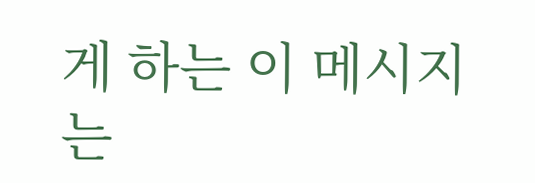게 하는 이 메시지는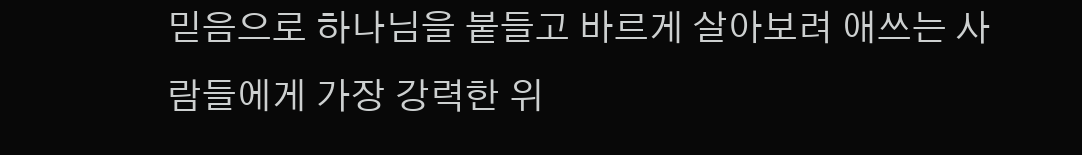믿음으로 하나님을 붙들고 바르게 살아보려 애쓰는 사람들에게 가장 강력한 위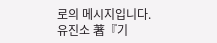로의 메시지입니다.
유진소 著『기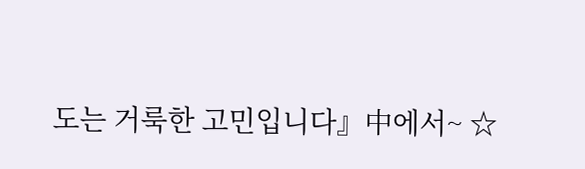도는 거룩한 고민입니다』中에서~ ☆